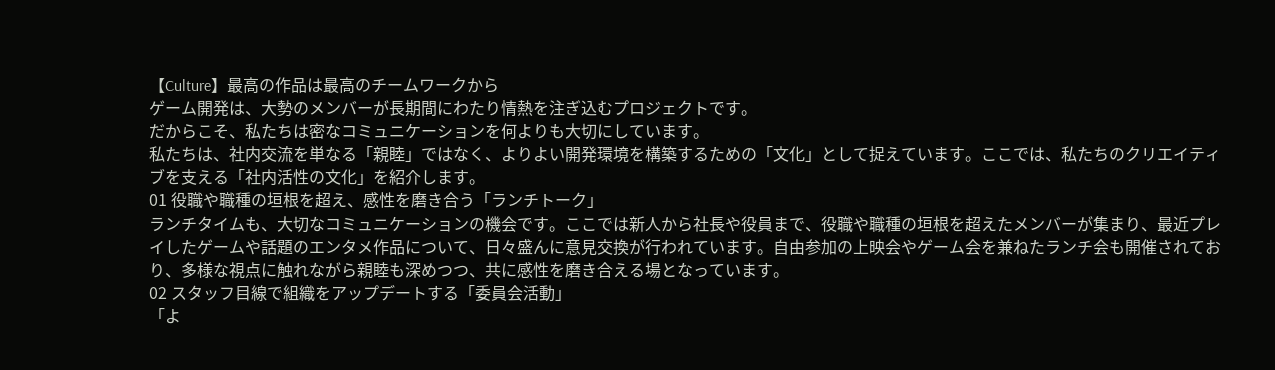【Culture】最高の作品は最高のチームワークから
ゲーム開発は、大勢のメンバーが長期間にわたり情熱を注ぎ込むプロジェクトです。
だからこそ、私たちは密なコミュニケーションを何よりも大切にしています。
私たちは、社内交流を単なる「親睦」ではなく、よりよい開発環境を構築するための「文化」として捉えています。ここでは、私たちのクリエイティブを支える「社内活性の文化」を紹介します。
01 役職や職種の垣根を超え、感性を磨き合う「ランチトーク」
ランチタイムも、大切なコミュニケーションの機会です。ここでは新人から社長や役員まで、役職や職種の垣根を超えたメンバーが集まり、最近プレイしたゲームや話題のエンタメ作品について、日々盛んに意見交換が行われています。自由参加の上映会やゲーム会を兼ねたランチ会も開催されており、多様な視点に触れながら親睦も深めつつ、共に感性を磨き合える場となっています。
02 スタッフ目線で組織をアップデートする「委員会活動」
「よ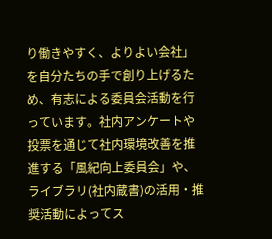り働きやすく、よりよい会社」を自分たちの手で創り上げるため、有志による委員会活動を行っています。社内アンケートや投票を通じて社内環境改善を推進する「風紀向上委員会」や、ライブラリ(社内蔵書)の活用・推奨活動によってス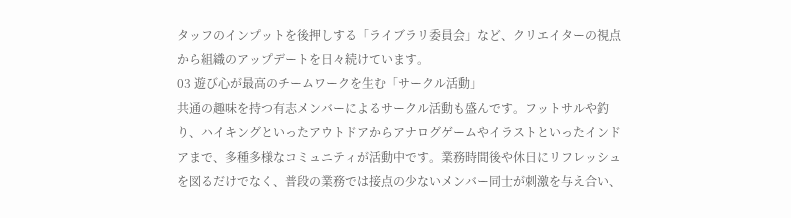タッフのインプットを後押しする「ライブラリ委員会」など、クリエイターの視点から組織のアップデートを日々続けています。
03 遊び心が最高のチームワークを生む「サークル活動」
共通の趣味を持つ有志メンバーによるサークル活動も盛んです。フットサルや釣り、ハイキングといったアウトドアからアナログゲームやイラストといったインドアまで、多種多様なコミュニティが活動中です。業務時間後や休日にリフレッシュを図るだけでなく、普段の業務では接点の少ないメンバー同士が刺激を与え合い、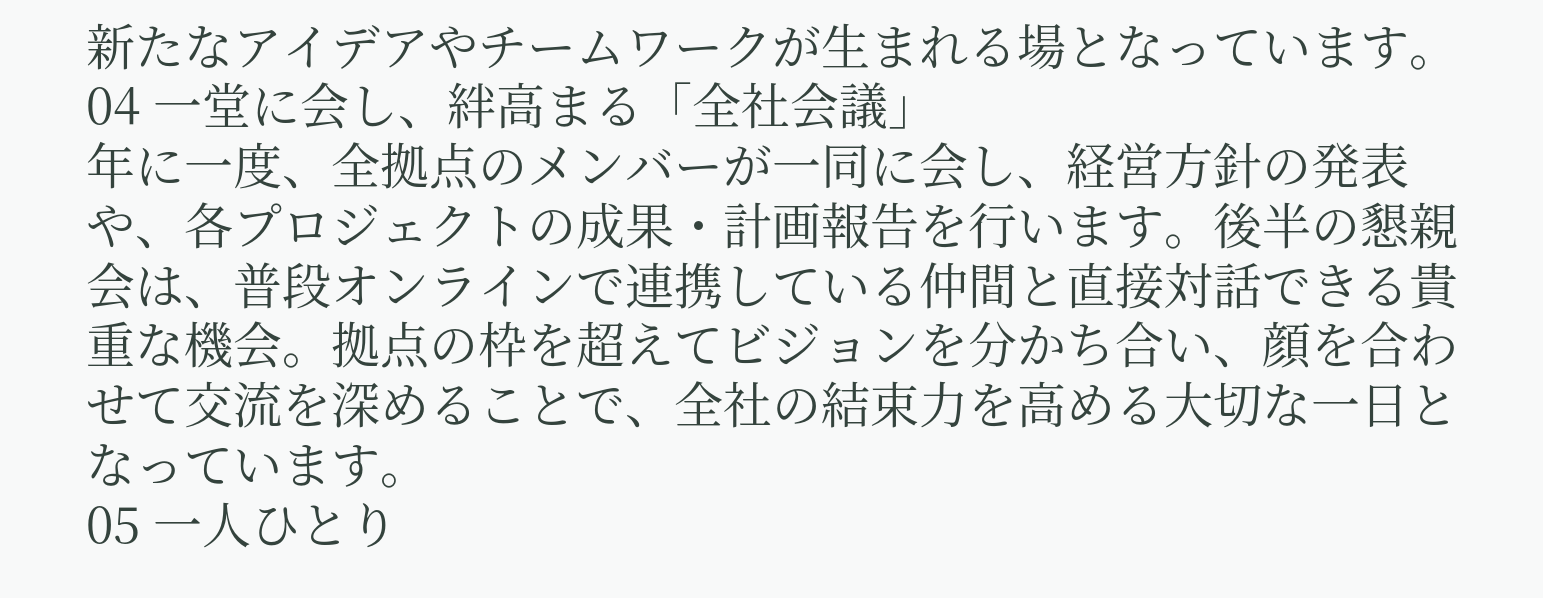新たなアイデアやチームワークが生まれる場となっています。
04 一堂に会し、絆高まる「全社会議」
年に一度、全拠点のメンバーが一同に会し、経営方針の発表や、各プロジェクトの成果・計画報告を行います。後半の懇親会は、普段オンラインで連携している仲間と直接対話できる貴重な機会。拠点の枠を超えてビジョンを分かち合い、顔を合わせて交流を深めることで、全社の結束力を高める大切な一日となっています。
05 一人ひとり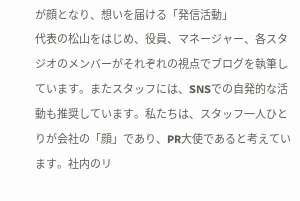が顔となり、想いを届ける「発信活動」
代表の松山をはじめ、役員、マネージャー、各スタジオのメンバーがそれぞれの視点でブログを執筆しています。またスタッフには、SNSでの自発的な活動も推奨しています。私たちは、スタッフ一人ひとりが会社の「顔」であり、PR大使であると考えています。社内のリ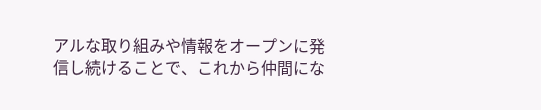アルな取り組みや情報をオープンに発信し続けることで、これから仲間にな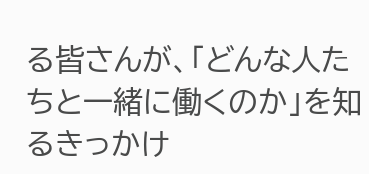る皆さんが、「どんな人たちと一緒に働くのか」を知るきっかけ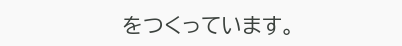をつくっています。